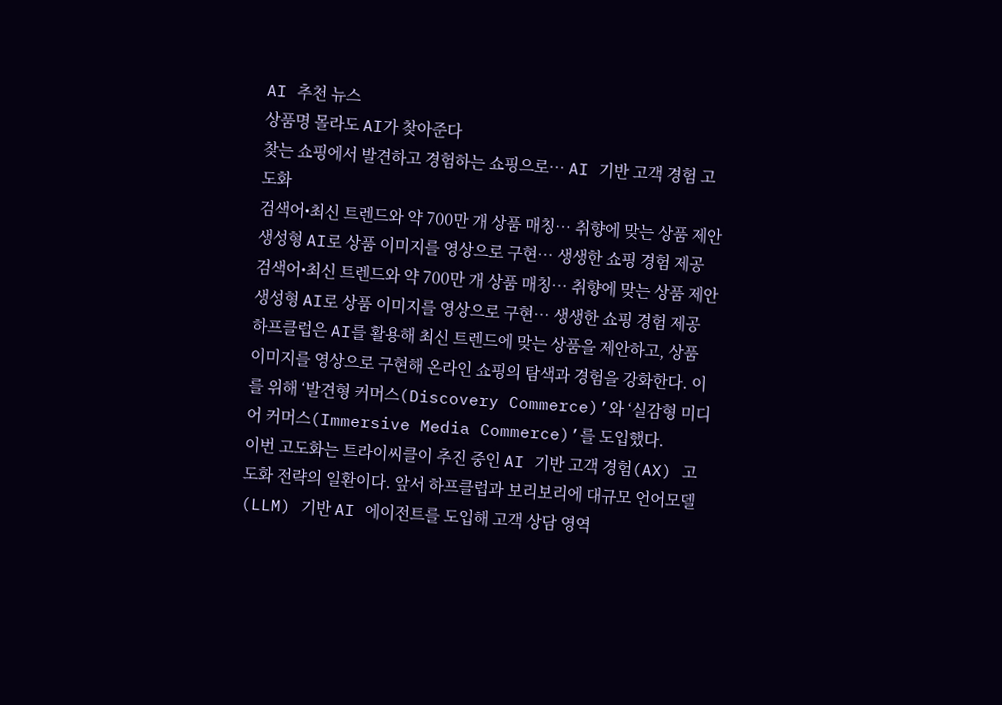AI 추천 뉴스
상품명 몰라도 AI가 찾아준다
찾는 쇼핑에서 발견하고 경험하는 쇼핑으로… AI 기반 고객 경험 고도화
검색어•최신 트렌드와 약 700만 개 상품 매칭… 취향에 맞는 상품 제안
생성형 AI로 상품 이미지를 영상으로 구현… 생생한 쇼핑 경험 제공
검색어•최신 트렌드와 약 700만 개 상품 매칭… 취향에 맞는 상품 제안
생성형 AI로 상품 이미지를 영상으로 구현… 생생한 쇼핑 경험 제공
하프클럽은 AI를 활용해 최신 트렌드에 맞는 상품을 제안하고, 상품 이미지를 영상으로 구현해 온라인 쇼핑의 탐색과 경험을 강화한다. 이를 위해 ‘발견형 커머스(Discovery Commerce)’와 ‘실감형 미디어 커머스(Immersive Media Commerce)’를 도입했다.
이번 고도화는 트라이씨클이 추진 중인 AI 기반 고객 경험(AX) 고도화 전략의 일환이다. 앞서 하프클럽과 보리보리에 대규모 언어모델(LLM) 기반 AI 에이전트를 도입해 고객 상담 영역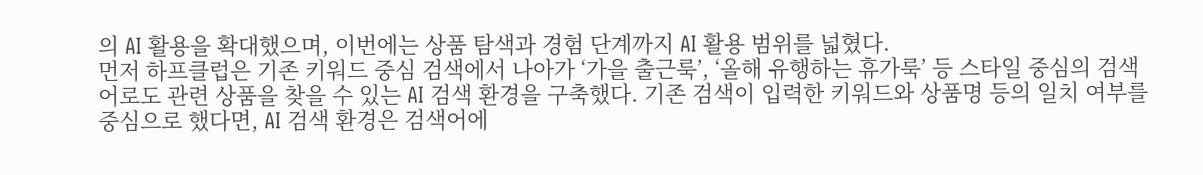의 AI 활용을 확대했으며, 이번에는 상품 탐색과 경험 단계까지 AI 활용 범위를 넓혔다.
먼저 하프클럽은 기존 키워드 중심 검색에서 나아가 ‘가을 출근룩’, ‘올해 유행하는 휴가룩’ 등 스타일 중심의 검색어로도 관련 상품을 찾을 수 있는 AI 검색 환경을 구축했다. 기존 검색이 입력한 키워드와 상품명 등의 일치 여부를 중심으로 했다면, AI 검색 환경은 검색어에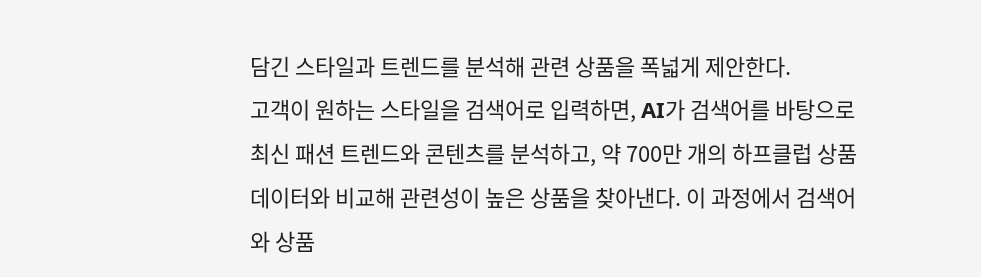담긴 스타일과 트렌드를 분석해 관련 상품을 폭넓게 제안한다.
고객이 원하는 스타일을 검색어로 입력하면, AI가 검색어를 바탕으로 최신 패션 트렌드와 콘텐츠를 분석하고, 약 700만 개의 하프클럽 상품 데이터와 비교해 관련성이 높은 상품을 찾아낸다. 이 과정에서 검색어와 상품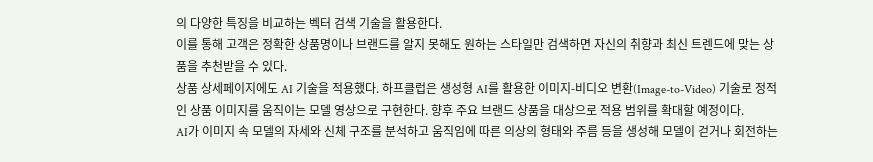의 다양한 특징을 비교하는 벡터 검색 기술을 활용한다.
이를 통해 고객은 정확한 상품명이나 브랜드를 알지 못해도 원하는 스타일만 검색하면 자신의 취향과 최신 트렌드에 맞는 상품을 추천받을 수 있다.
상품 상세페이지에도 AI 기술을 적용했다. 하프클럽은 생성형 AI를 활용한 이미지-비디오 변환(Image-to-Video) 기술로 정적인 상품 이미지를 움직이는 모델 영상으로 구현한다. 향후 주요 브랜드 상품을 대상으로 적용 범위를 확대할 예정이다.
AI가 이미지 속 모델의 자세와 신체 구조를 분석하고 움직임에 따른 의상의 형태와 주름 등을 생성해 모델이 걷거나 회전하는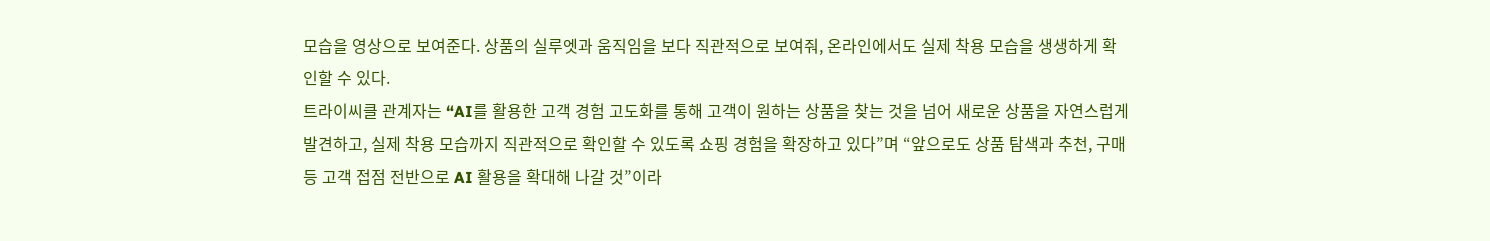모습을 영상으로 보여준다. 상품의 실루엣과 움직임을 보다 직관적으로 보여줘, 온라인에서도 실제 착용 모습을 생생하게 확인할 수 있다.
트라이씨클 관계자는 “AI를 활용한 고객 경험 고도화를 통해 고객이 원하는 상품을 찾는 것을 넘어 새로운 상품을 자연스럽게 발견하고, 실제 착용 모습까지 직관적으로 확인할 수 있도록 쇼핑 경험을 확장하고 있다”며 “앞으로도 상품 탐색과 추천, 구매 등 고객 접점 전반으로 AI 활용을 확대해 나갈 것”이라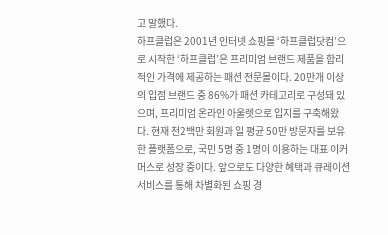고 말했다.
하프클럽은 2001년 인터넷 쇼핑몰 ‘하프클럽닷컴’으로 시작한 ‘하프클럽’은 프리미엄 브랜드 제품을 합리적인 가격에 제공하는 패션 전문몰이다. 20만개 이상의 입점 브랜드 중 86%가 패션 카테고리로 구성돼 있으며, 프리미엄 온라인 아울렛으로 입지를 구축해왔다. 현재 천2백만 회원과 일 평균 50만 방문자를 보유한 플랫폼으로, 국민 5명 중 1명이 이용하는 대표 이커머스로 성장 중이다. 앞으로도 다양한 혜택과 큐레이션 서비스를 통해 차별화된 쇼핑 경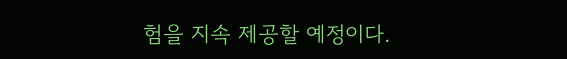험을 지속 제공할 예정이다.